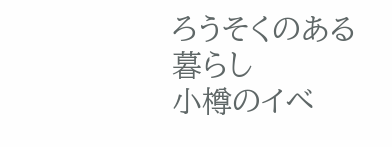ろうそくのある暮らし
小樽のイベ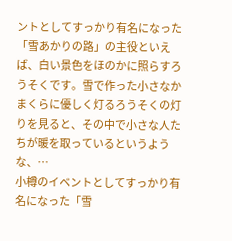ントとしてすっかり有名になった「雪あかりの路」の主役といえば、白い景色をほのかに照らすろうそくです。雪で作った小さなかまくらに優しく灯るろうそくの灯りを見ると、その中で小さな人たちが暖を取っているというような、…
小樽のイベントとしてすっかり有名になった「雪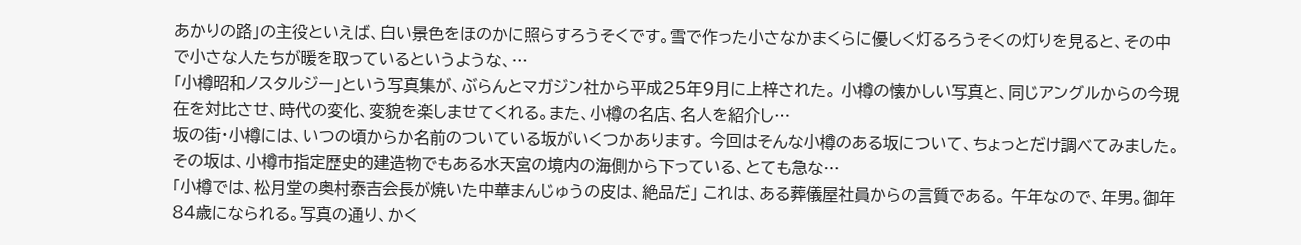あかりの路」の主役といえば、白い景色をほのかに照らすろうそくです。雪で作った小さなかまくらに優しく灯るろうそくの灯りを見ると、その中で小さな人たちが暖を取っているというような、…
「小樽昭和ノスタルジー」という写真集が、ぶらんとマガジン社から平成25年9月に上梓された。 小樽の懐かしい写真と、同じアングルからの今現在を対比させ、時代の変化、変貌を楽しませてくれる。また、小樽の名店、名人を紹介し…
坂の街・小樽には、いつの頃からか名前のついている坂がいくつかあります。 今回はそんな小樽のある坂について、ちょっとだけ調べてみました。 その坂は、小樽市指定歴史的建造物でもある水天宮の境内の海側から下っている、とても急な…
「小樽では、松月堂の奥村泰吉会長が焼いた中華まんじゅうの皮は、絶品だ」 これは、ある葬儀屋社員からの言質である。 午年なので、年男。御年84歳になられる。写真の通り、かく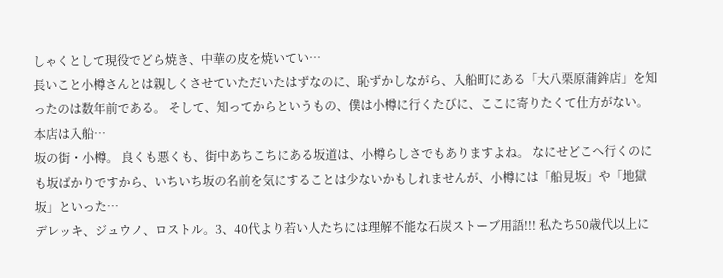しゃくとして現役でどら焼き、中華の皮を焼いてい…
長いこと小樽さんとは親しくさせていただいたはずなのに、恥ずかしながら、入船町にある「大八栗原蒲鉾店」を知ったのは数年前である。 そして、知ってからというもの、僕は小樽に行くたびに、ここに寄りたくて仕方がない。 本店は入船…
坂の街・小樽。 良くも悪くも、街中あちこちにある坂道は、小樽らしさでもありますよね。 なにせどこへ行くのにも坂ばかりですから、いちいち坂の名前を気にすることは少ないかもしれませんが、小樽には「船見坂」や「地獄坂」といった…
デレッキ、ジュウノ、ロストル。3、40代より若い人たちには理解不能な石炭ストーブ用語!!! 私たち50歳代以上に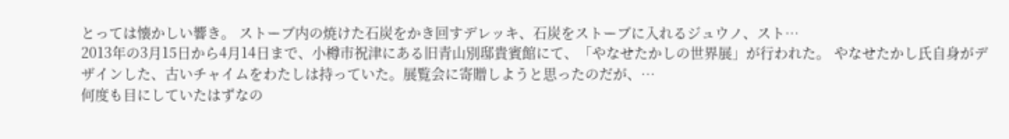とっては懐かしい響き。 ストーブ内の焼けた石炭をかき回すデレッキ、石炭をストーブに入れるジュウノ、スト…
2013年の3月15日から4月14日まで、小樽市祝津にある旧青山別邸貴賓館にて、「やなせたかしの世界展」が行われた。 やなせたかし氏自身がデザインした、古いチャイムをわたしは持っていた。展覧会に寄贈しようと思ったのだが、…
何度も目にしていたはずなの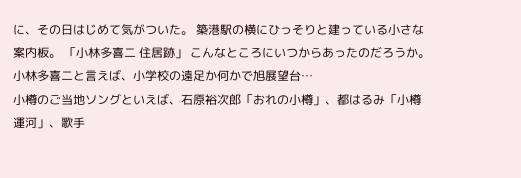に、その日はじめて気がついた。 築港駅の横にひっそりと建っている小さな案内板。 「小林多喜二 住居跡」 こんなところにいつからあったのだろうか。 小林多喜二と言えば、小学校の遠足か何かで旭展望台…
小樽のご当地ソングといえば、石原裕次郎「おれの小樽」、都はるみ「小樽運河」、歌手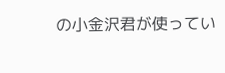の小金沢君が使ってい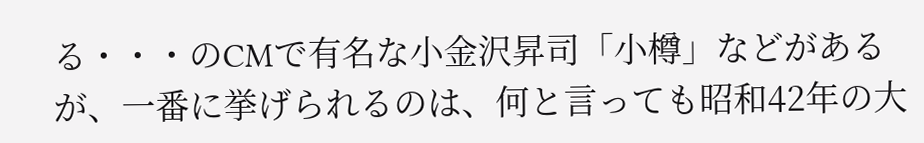る・・・のCMで有名な小金沢昇司「小樽」などがあるが、一番に挙げられるのは、何と言っても昭和42年の大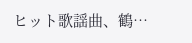ヒット歌謡曲、鶴…